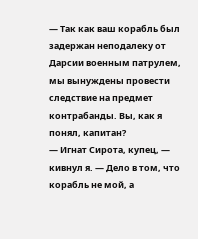— Так как ваш корабль был задержан неподалеку от Дарсии военным патрулем, мы вынуждены провести следствие на предмет контрабанды. Вы, как я понял, капитан?
— Игнат Сирота, купец, — кивнул я. — Дело в том, что корабль не мой, а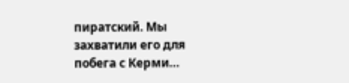пиратский. Мы захватили его для побега с Керми…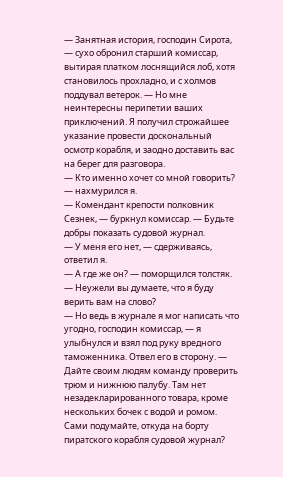— Занятная история, господин Сирота, — сухо обронил старший комиссар, вытирая платком лоснящийся лоб, хотя становилось прохладно, и с холмов поддувал ветерок. — Но мне неинтересны перипетии ваших приключений. Я получил строжайшее указание провести доскональный осмотр корабля, и заодно доставить вас на берег для разговора.
— Кто именно хочет со мной говорить? — нахмурился я.
— Комендант крепости полковник Сезнек, — буркнул комиссар. — Будьте добры показать судовой журнал.
— У меня его нет, — сдерживаясь, ответил я.
— А где же он? — поморщился толстяк. — Неужели вы думаете, что я буду верить вам на слово?
— Но ведь в журнале я мог написать что угодно, господин комиссар, — я улыбнулся и взял под руку вредного таможенника. Отвел его в сторону. — Дайте своим людям команду проверить трюм и нижнюю палубу. Там нет незадекларированного товара, кроме нескольких бочек с водой и ромом. Сами подумайте, откуда на борту пиратского корабля судовой журнал?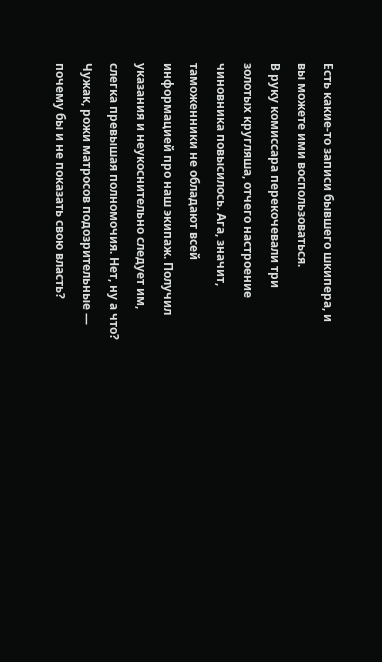Есть какие-то записи бывшего шкипера, и вы можете ими воспользоваться.
В руку комиссара перекочевали три золотых кругляша, отчего настроение чиновника повысилось. Ага, значит, таможенники не обладают всей информацией про наш экипаж. Получил указания и неукоснительно следует им, слегка превышая полномочия. Нет, ну а что? Чужак, рожи матросов подозрительные — почему бы и не показать свою власть?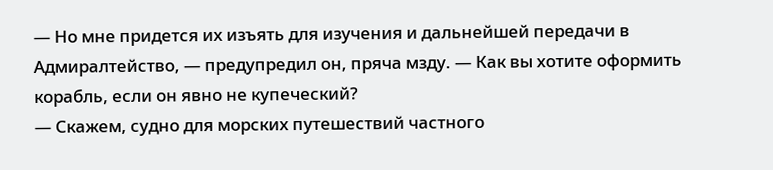— Но мне придется их изъять для изучения и дальнейшей передачи в Адмиралтейство, — предупредил он, пряча мзду. — Как вы хотите оформить корабль, если он явно не купеческий?
— Скажем, судно для морских путешествий частного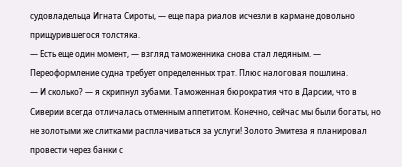судовладельца Игната Сироты, — еще пара риалов исчезли в кармане довольно прищурившегося толстяка.
— Есть еще один момент, — взгляд таможенника снова стал ледяным. — Переоформление судна требует определенных трат. Плюс налоговая пошлина.
— И сколько? — я скрипнул зубами. Таможенная бюрократия что в Дарсии, что в Сиверии всегда отличалась отменным аппетитом. Конечно, сейчас мы были богаты, но не золотыми же слитками расплачиваться за услуги! Золото Эмитеза я планировал провести через банки с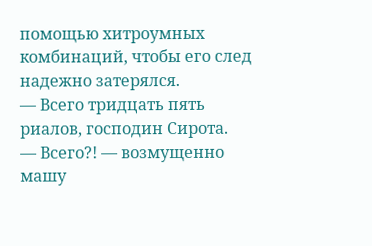помощью хитроумных комбинаций, чтобы его след надежно затерялся.
— Всего тридцать пять риалов, господин Сирота.
— Всего?! — возмущенно машу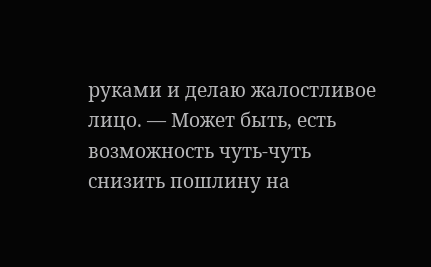руками и делаю жалостливое лицо. — Может быть, есть возможность чуть-чуть снизить пошлину на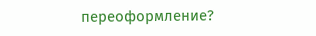переоформление?